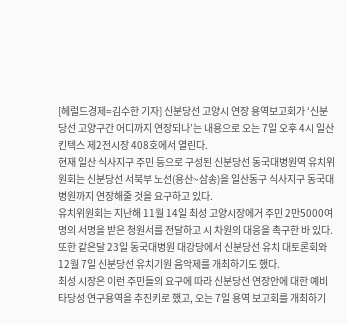[헤럴드경제=김수한 기자] 신분당선 고양시 연장 용역보고회가 ‘신분당선 고양구간 어디까지 연장되나’는 내용으로 오는 7일 오후 4시 일산 킨텍스 제2전시장 408호에서 열린다.
현재 일산 식사지구 주민 등으로 구성된 신분당선 동국대병원역 유치위원회는 신분당선 서북부 노선(용산~삼송)을 일산동구 식사지구 동국대병원까지 연장해줄 것을 요구하고 있다.
유치위원회는 지난해 11월 14일 최성 고양시장에거 주민 2만5000여명의 서명을 받은 청원서를 전달하고 시 차원의 대응을 촉구한 바 있다.
또한 같은달 23일 동국대병원 대강당에서 신분당선 유치 대토론회와 12월 7일 신분당선 유치기원 음악제를 개최하기도 했다.
최성 시장은 이런 주민들의 요구에 따라 신분당선 연장안에 대한 예비타당성 연구용역을 추진키로 했고, 오는 7일 용역 보고회를 개최하기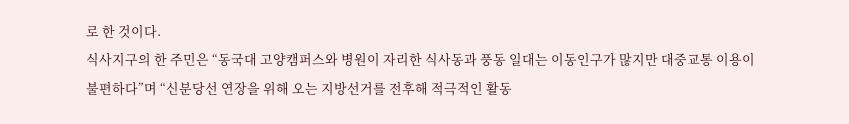로 한 것이다.
식사지구의 한 주민은 “동국대 고양캠퍼스와 병원이 자리한 식사동과 풍동 일대는 이동인구가 많지만 대중교통 이용이 불편하다”며 “신분당선 연장을 위해 오는 지방선거를 전후해 적극적인 활동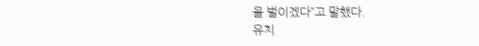을 벌이겠다”고 말했다.
유치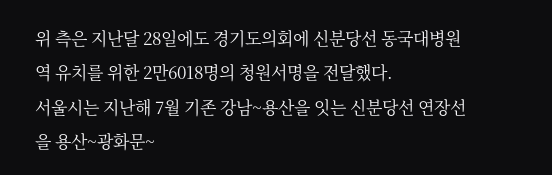위 측은 지난달 28일에도 경기도의회에 신분당선 동국대병원역 유치를 위한 2만6018명의 청원서명을 전달했다.
서울시는 지난해 7월 기존 강남~용산을 잇는 신분당선 연장선을 용산~광화문~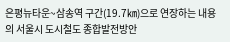은평뉴타운~삼송역 구간(19.7㎞)으로 연장하는 내용의 서울시 도시철도 종합발전방안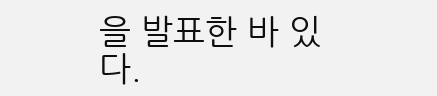을 발표한 바 있다.